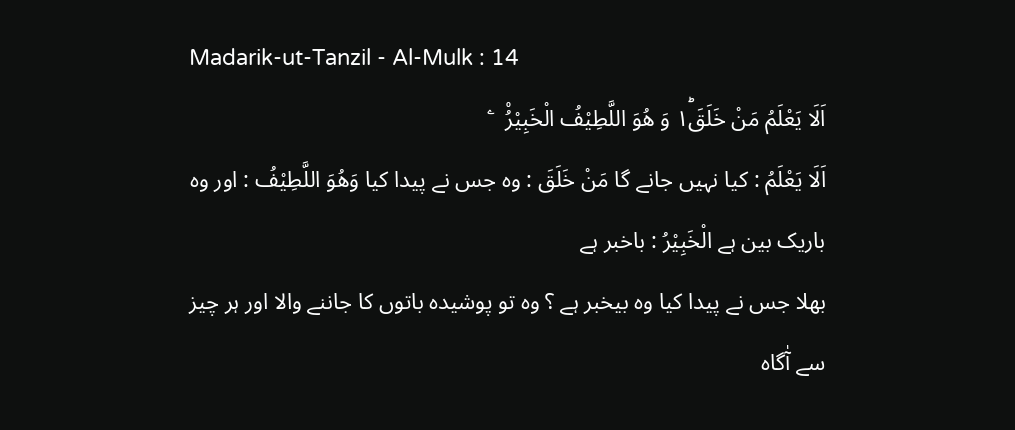Madarik-ut-Tanzil - Al-Mulk : 14
اَلَا یَعْلَمُ مَنْ خَلَقَ١ؕ وَ هُوَ اللَّطِیْفُ الْخَبِیْرُ۠   ۧ
اَلَا يَعْلَمُ : کیا نہیں جانے گا مَنْ خَلَقَ : وہ جس نے پیدا کیا وَهُوَ اللَّطِيْفُ : اور وہ باریک بین ہے الْخَبِيْرُ : باخبر ہے
بھلا جس نے پیدا کیا وہ بیخبر ہے ؟ وہ تو پوشیدہ باتوں کا جاننے والا اور ہر چیز سے آٰگاہ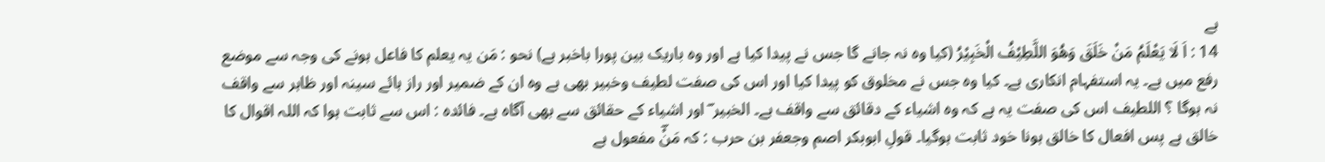ہے
14 : اَ لَا یَعْلَمُ مَنْ خَلَقَ وَھُوَ اللَّطِیْفُ الْخَبِیْرُ (کیا وہ نہ جانے گا جس نے پیدا کیا ہے اور وہ باریک بین پورا باخبر ہے) نحو : مَن یہ یعلم کا فاعل ہونے کی وجہ سے موضع رفع میں ہے۔ یہ استفہام انکاری ہے۔ کیا وہ جس نے مخلوق کو پیدا کیا اور اس کی صفت لطیف وخبیر بھی ہے وہ ان کے ضمیر اور راز ہائے سینہ اور ظاہر سے واقف نہ ہوگا ؟ اللطیف اس کی صفت یہ ہے کہ وہ اشیاء کے دقائق سے واقف ہے۔ الخبیر ؔ اور اشیاء کے حقائق سے بھی آگاہ ہے۔ فائدہ : اس سے ثابت ہوا کہ اللہ اقوال کا خالق ہے پس افعال کا خالق ہونا خود ثابت ہوگیا۔ قولِ ابوبکر اصم وجعفر بن حرب : کہ مَنْؔ مفعول ہے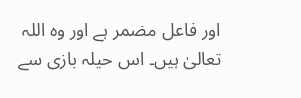اور فاعل مضمر ہے اور وہ اللہ تعالیٰ ہیں۔ اس حیلہ بازی سے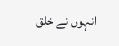انہوں نے خلق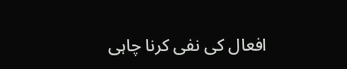افعال کی نفی کرنا چاہی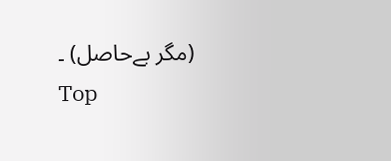(مگر بےحاصل) ۔
Top